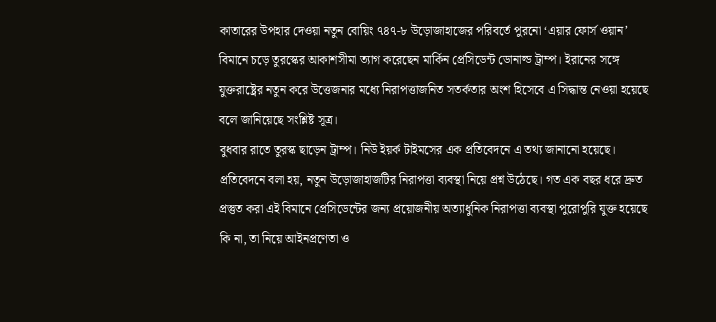কাতারের উপহার দেওয়া নতুন বোয়িং ৭৪৭-৮ উড়োজাহাজের পরিবর্তে পুরনো ‘এয়ার ফোর্স ওয়ান’ বিমানে চড়ে তুরস্কের আকাশসীমা ত্যাগ করেছেন মার্কিন প্রেসিডেন্ট ডোনাল্ড ট্রাম্প। ইরানের সঙ্গে যুক্তরাষ্ট্রের নতুন করে উত্তেজনার মধ্যে নিরাপত্তাজনিত সতর্কতার অংশ হিসেবে এ সিদ্ধান্ত নেওয়া হয়েছে বলে জানিয়েছে সংশ্লিষ্ট সূত্র।
বুধবার রাতে তুরস্ক ছাড়েন ট্রাম্প। নিউ ইয়র্ক টাইমসের এক প্রতিবেদনে এ তথ্য জানানো হয়েছে।
প্রতিবেদনে বলা হয়, নতুন উড়োজাহাজটির নিরাপত্তা ব্যবস্থা নিয়ে প্রশ্ন উঠেছে। গত এক বছর ধরে দ্রুত প্রস্তুত করা এই বিমানে প্রেসিডেন্টের জন্য প্রয়োজনীয় অত্যাধুনিক নিরাপত্তা ব্যবস্থা পুরোপুরি যুক্ত হয়েছে কি না, তা নিয়ে আইনপ্রণেতা ও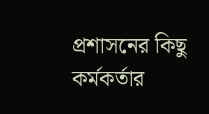প্রশাসনের কিছু কর্মকর্তার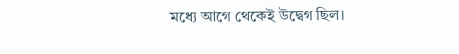মধ্যে আগে থেকেই উদ্বেগ ছিল।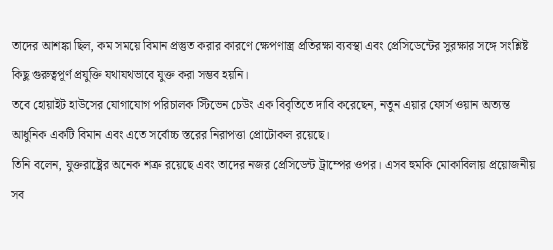তাদের আশঙ্কা ছিল, কম সময়ে বিমান প্রস্তুত করার কারণে ক্ষেপণাস্ত্র প্রতিরক্ষা ব্যবস্থা এবং প্রেসিডেন্টের সুরক্ষার সঙ্গে সংশ্লিষ্ট কিছু গুরুত্বপূর্ণ প্রযুক্তি যথাযথভাবে যুক্ত করা সম্ভব হয়নি।
তবে হোয়াইট হাউসের যোগাযোগ পরিচালক স্টিভেন চেউং এক বিবৃতিতে দাবি করেছেন, নতুন এয়ার ফোর্স ওয়ান অত্যন্ত আধুনিক একটি বিমান এবং এতে সর্বোচ্চ স্তরের নিরাপত্তা প্রোটোকল রয়েছে।
তিনি বলেন, যুক্তরাষ্ট্রের অনেক শত্রু রয়েছে এবং তাদের নজর প্রেসিডেন্ট ট্রাম্পের ওপর। এসব হুমকি মোকাবিলায় প্রয়োজনীয় সব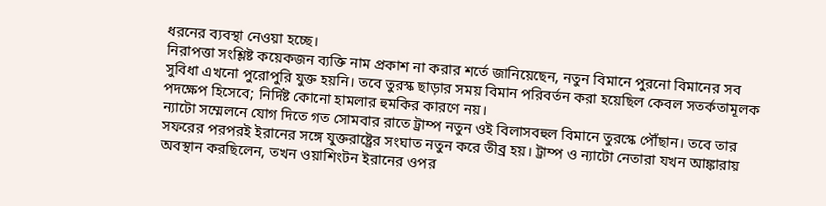ধরনের ব্যবস্থা নেওয়া হচ্ছে।
নিরাপত্তা সংশ্লিষ্ট কয়েকজন ব্যক্তি নাম প্রকাশ না করার শর্তে জানিয়েছেন, নতুন বিমানে পুরনো বিমানের সব সুবিধা এখনো পুরোপুরি যুক্ত হয়নি। তবে তুরস্ক ছাড়ার সময় বিমান পরিবর্তন করা হয়েছিল কেবল সতর্কতামূলক পদক্ষেপ হিসেবে; নির্দিষ্ট কোনো হামলার হুমকির কারণে নয়।
ন্যাটো সম্মেলনে যোগ দিতে গত সোমবার রাতে ট্রাম্প নতুন ওই বিলাসবহুল বিমানে তুরস্কে পৌঁছান। তবে তার সফরের পরপরই ইরানের সঙ্গে যুক্তরাষ্ট্রের সংঘাত নতুন করে তীব্র হয়। ট্রাম্প ও ন্যাটো নেতারা যখন আঙ্কারায় অবস্থান করছিলেন, তখন ওয়াশিংটন ইরানের ওপর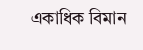একাধিক বিমান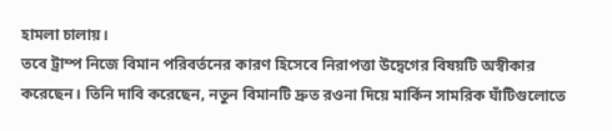হামলা চালায়।
তবে ট্রাম্প নিজে বিমান পরিবর্তনের কারণ হিসেবে নিরাপত্তা উদ্বেগের বিষয়টি অস্বীকার করেছেন। তিনি দাবি করেছেন, নতুন বিমানটি দ্রুত রওনা দিয়ে মার্কিন সামরিক ঘাঁটিগুলোতে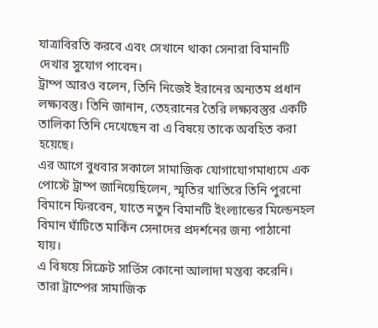যাত্রাবিরতি করবে এবং সেখানে থাকা সেনারা বিমানটি দেখার সুযোগ পাবেন।
ট্রাম্প আরও বলেন, তিনি নিজেই ইরানের অন্যতম প্রধান লক্ষ্যবস্তু। তিনি জানান, তেহরানের তৈরি লক্ষ্যবস্তুর একটি তালিকা তিনি দেখেছেন বা এ বিষয়ে তাকে অবহিত করা হয়েছে।
এর আগে বুধবার সকালে সামাজিক যোগাযোগমাধ্যমে এক পোস্টে ট্রাম্প জানিয়েছিলেন, স্মৃতির খাতিরে তিনি পুরনো বিমানে ফিরবেন, যাতে নতুন বিমানটি ইংল্যান্ডের মিল্ডেনহল বিমান ঘাঁটিতে মার্কিন সেনাদের প্রদর্শনের জন্য পাঠানো যায়।
এ বিষয়ে সিক্রেট সার্ভিস কোনো আলাদা মন্তব্য করেনি। তারা ট্রাম্পের সামাজিক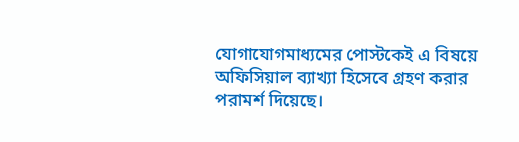যোগাযোগমাধ্যমের পোস্টকেই এ বিষয়ে অফিসিয়াল ব্যাখ্যা হিসেবে গ্রহণ করার পরামর্শ দিয়েছে।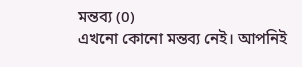মন্তব্য (0)
এখনো কোনো মন্তব্য নেই। আপনিই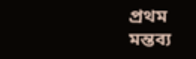প্রথম মন্তব্য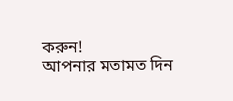করুন!
আপনার মতামত দিন